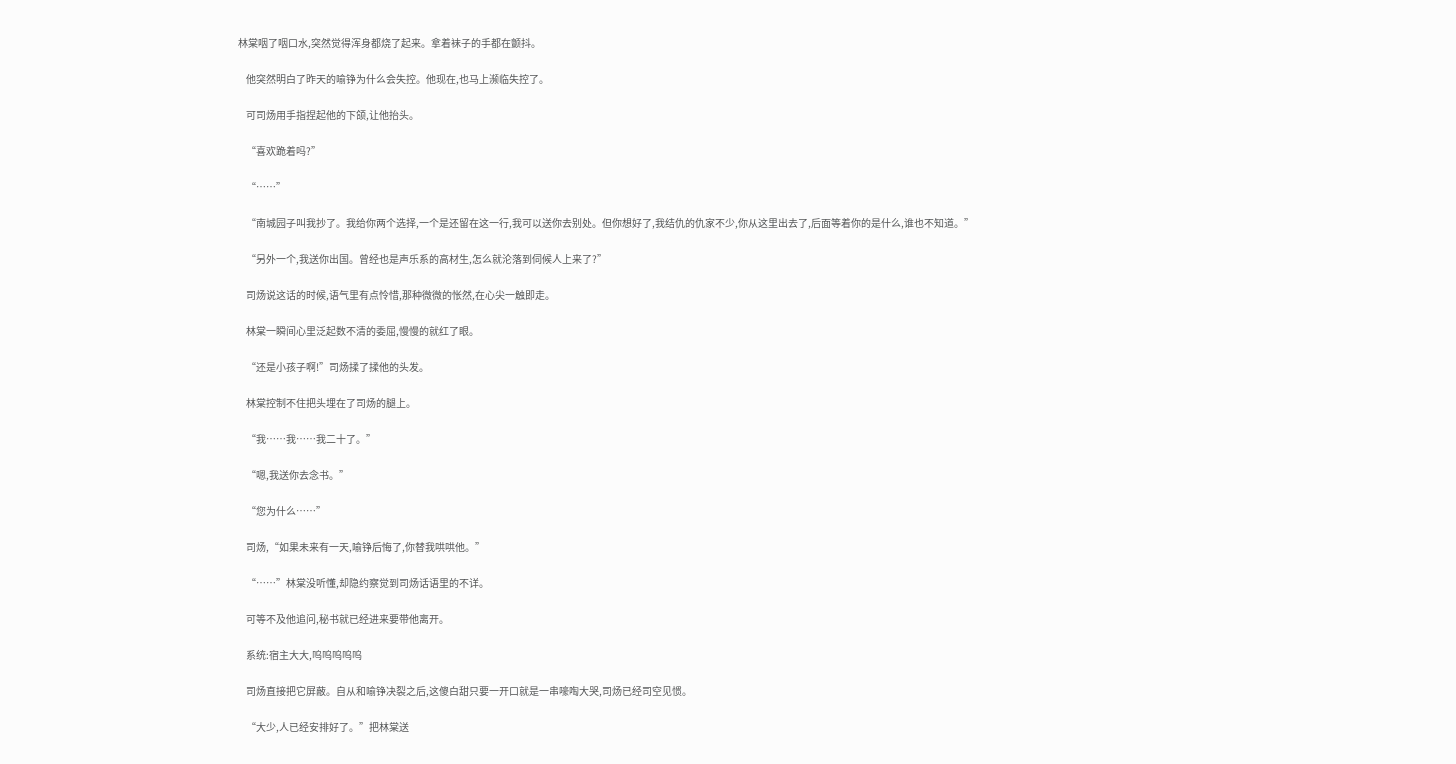林棠咽了咽口水,突然觉得浑身都烧了起来。拿着袜子的手都在颤抖。

    他突然明白了昨天的喻铮为什么会失控。他现在,也马上濒临失控了。

    可司炀用手指捏起他的下颌,让他抬头。

    “喜欢跪着吗?”

    “……”

    “南城园子叫我抄了。我给你两个选择,一个是还留在这一行,我可以送你去别处。但你想好了,我结仇的仇家不少,你从这里出去了,后面等着你的是什么,谁也不知道。”

    “另外一个,我送你出国。曾经也是声乐系的高材生,怎么就沦落到伺候人上来了?”

    司炀说这话的时候,语气里有点怜惜,那种微微的怅然,在心尖一触即走。

    林棠一瞬间心里泛起数不清的委屈,慢慢的就红了眼。

    “还是小孩子啊!”司炀揉了揉他的头发。

    林棠控制不住把头埋在了司炀的腿上。

    “我……我……我二十了。”

    “嗯,我送你去念书。”

    “您为什么……”

    司炀,“如果未来有一天,喻铮后悔了,你替我哄哄他。”

    “……”林棠没听懂,却隐约察觉到司炀话语里的不详。

    可等不及他追问,秘书就已经进来要带他离开。

    系统:宿主大大,呜呜呜呜呜

    司炀直接把它屏蔽。自从和喻铮决裂之后,这傻白甜只要一开口就是一串嚎啕大哭,司炀已经司空见惯。

    “大少,人已经安排好了。”把林棠送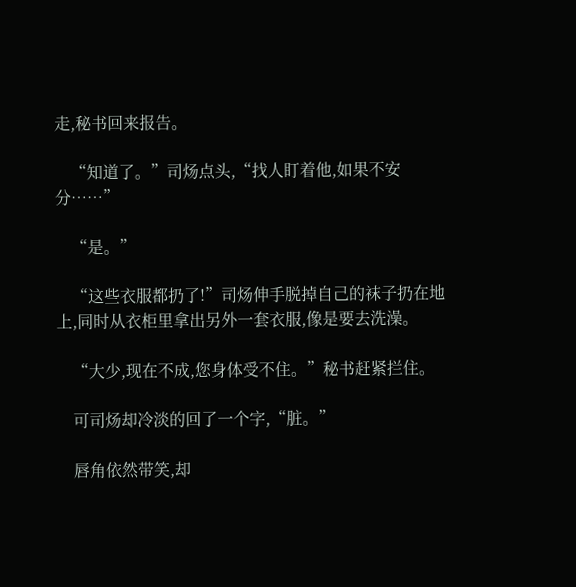走,秘书回来报告。

    “知道了。”司炀点头,“找人盯着他,如果不安分……”

    “是。”

    “这些衣服都扔了!”司炀伸手脱掉自己的袜子扔在地上,同时从衣柜里拿出另外一套衣服,像是要去洗澡。

    “大少,现在不成,您身体受不住。”秘书赶紧拦住。

    可司炀却冷淡的回了一个字,“脏。”

    唇角依然带笑,却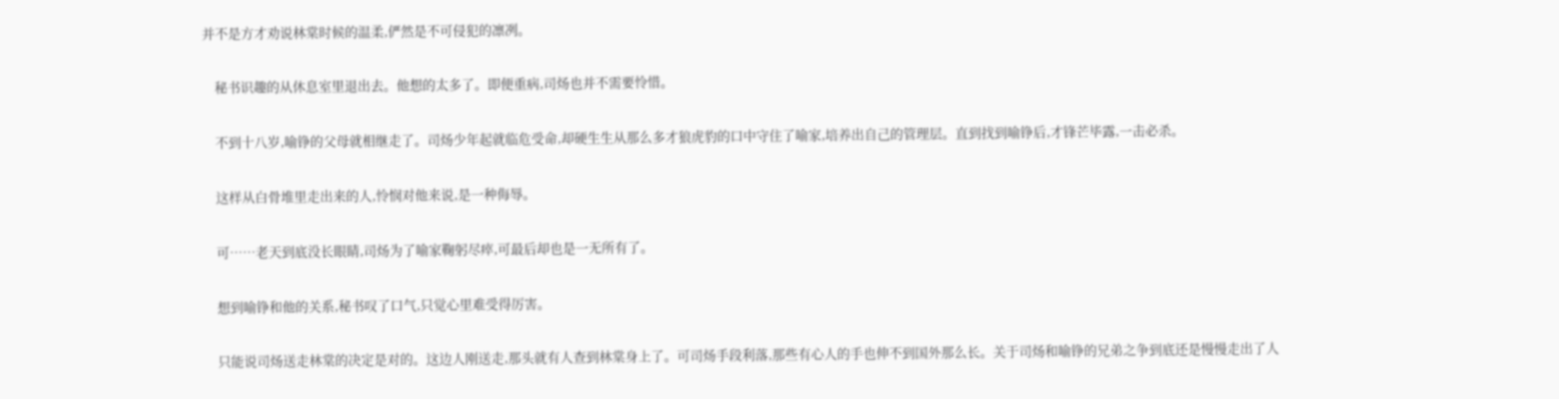并不是方才劝说林棠时候的温柔,俨然是不可侵犯的凛冽。

    秘书识趣的从休息室里退出去。他想的太多了。即便重病,司炀也并不需要怜惜。

    不到十八岁,喻铮的父母就相继走了。司炀少年起就临危受命,却硬生生从那么多才狼虎豹的口中守住了喻家,培养出自己的管理层。直到找到喻铮后,才锋芒毕露,一击必杀。

    这样从白骨堆里走出来的人,怜悯对他来说,是一种侮辱。

    可……老天到底没长眼睛,司炀为了喻家鞠躬尽瘁,可最后却也是一无所有了。

    想到喻铮和他的关系,秘书叹了口气,只觉心里难受得厉害。

    只能说司炀送走林棠的决定是对的。这边人刚送走,那头就有人查到林棠身上了。可司炀手段利落,那些有心人的手也伸不到国外那么长。关于司炀和喻铮的兄弟之争到底还是慢慢走出了人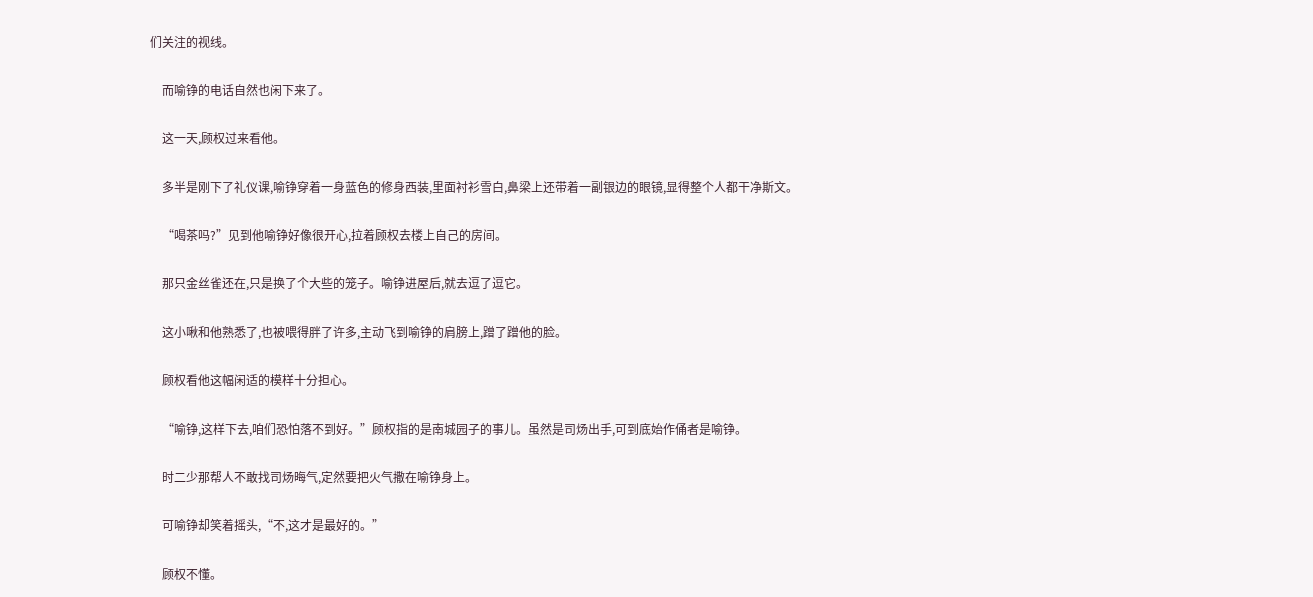们关注的视线。

    而喻铮的电话自然也闲下来了。

    这一天,顾权过来看他。

    多半是刚下了礼仪课,喻铮穿着一身蓝色的修身西装,里面衬衫雪白,鼻梁上还带着一副银边的眼镜,显得整个人都干净斯文。

    “喝茶吗?”见到他喻铮好像很开心,拉着顾权去楼上自己的房间。

    那只金丝雀还在,只是换了个大些的笼子。喻铮进屋后,就去逗了逗它。

    这小啾和他熟悉了,也被喂得胖了许多,主动飞到喻铮的肩膀上,蹭了蹭他的脸。

    顾权看他这幅闲适的模样十分担心。

    “喻铮,这样下去,咱们恐怕落不到好。”顾权指的是南城园子的事儿。虽然是司炀出手,可到底始作俑者是喻铮。

    时二少那帮人不敢找司炀晦气,定然要把火气撒在喻铮身上。

    可喻铮却笑着摇头,“不,这才是最好的。”

    顾权不懂。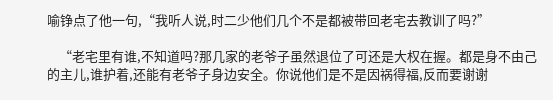喻铮点了他一句,“我听人说,时二少他们几个不是都被带回老宅去教训了吗?”

    “老宅里有谁,不知道吗?那几家的老爷子虽然退位了可还是大权在握。都是身不由己的主儿,谁护着,还能有老爷子身边安全。你说他们是不是因祸得福,反而要谢谢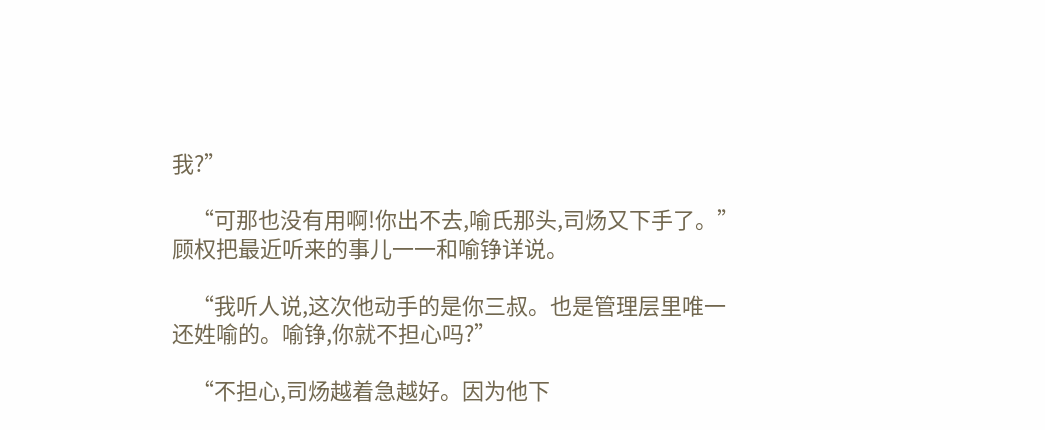我?”

    “可那也没有用啊!你出不去,喻氏那头,司炀又下手了。”顾权把最近听来的事儿一一和喻铮详说。

    “我听人说,这次他动手的是你三叔。也是管理层里唯一还姓喻的。喻铮,你就不担心吗?”

    “不担心,司炀越着急越好。因为他下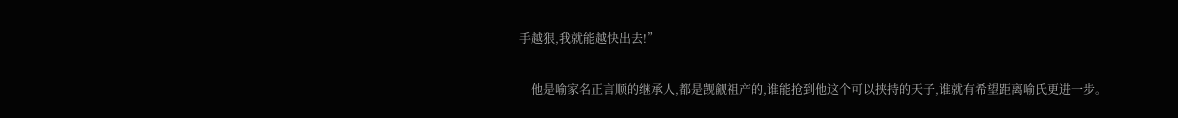手越狠,我就能越快出去!”

    他是喻家名正言顺的继承人,都是觊觎祖产的,谁能抢到他这个可以挟持的天子,谁就有希望距离喻氏更进一步。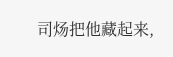司炀把他藏起来,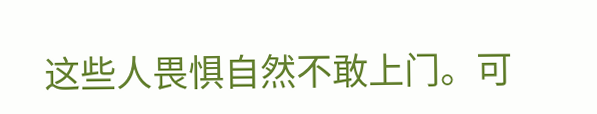这些人畏惧自然不敢上门。可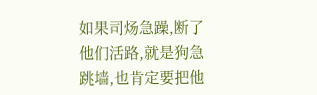如果司炀急躁,断了他们活路,就是狗急跳墙,也肯定要把他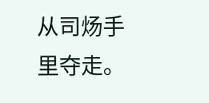从司炀手里夺走。